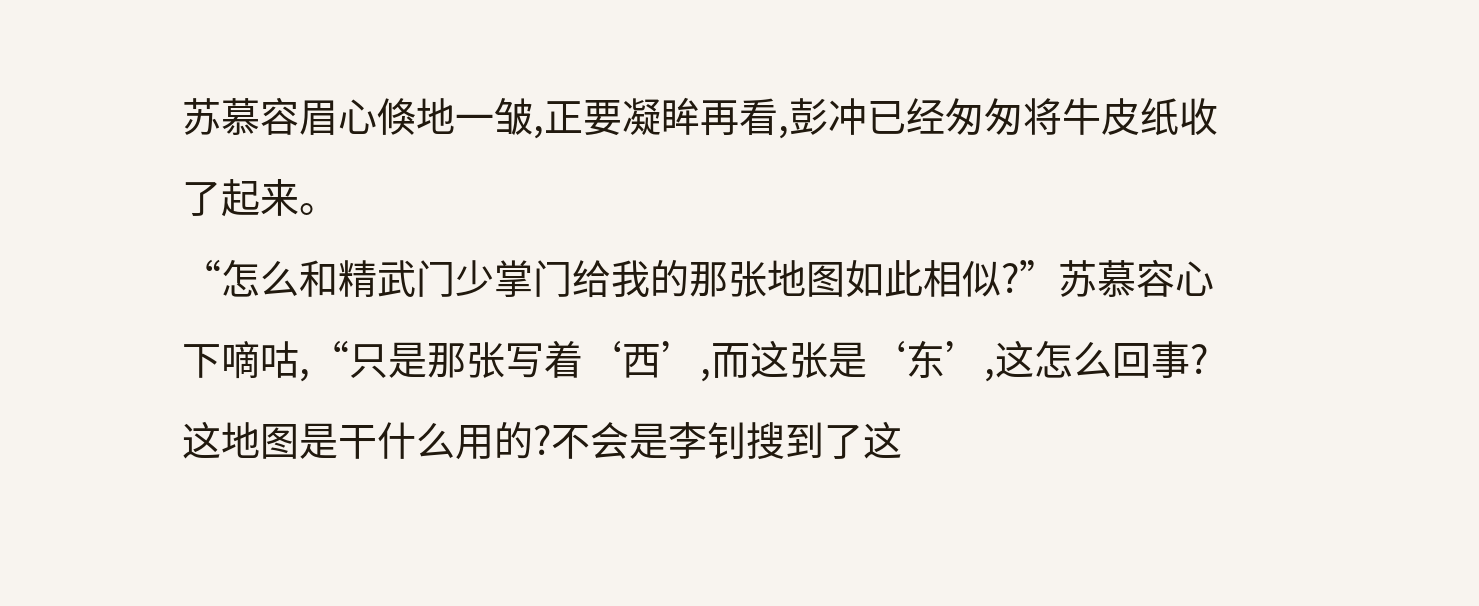苏慕容眉心倏地一皱,正要凝眸再看,彭冲已经匆匆将牛皮纸收了起来。
“怎么和精武门少掌门给我的那张地图如此相似?”苏慕容心下嘀咕,“只是那张写着‘西’,而这张是‘东’,这怎么回事?这地图是干什么用的?不会是李钊搜到了这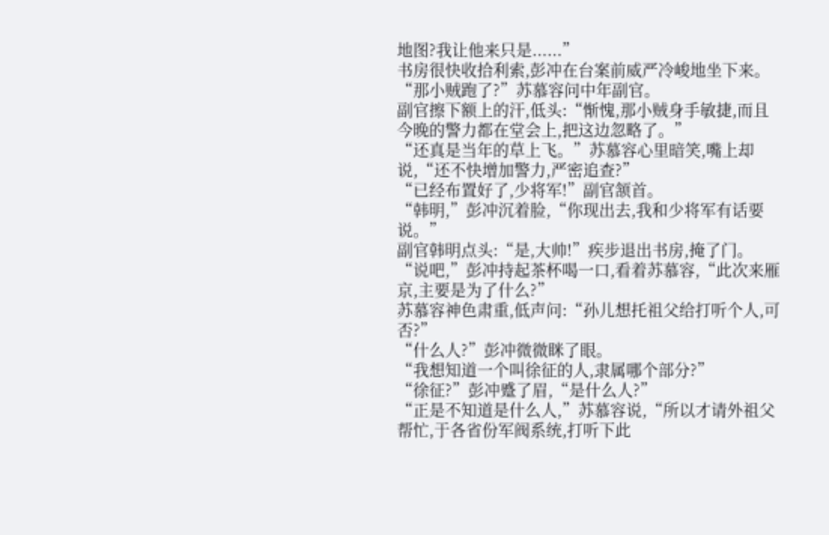地图?我让他来只是......”
书房很快收拾利索,彭冲在台案前威严冷峻地坐下来。
“那小贼跑了?”苏慕容问中年副官。
副官擦下额上的汗,低头:“惭愧,那小贼身手敏捷,而且今晚的警力都在堂会上,把这边忽略了。”
“还真是当年的草上飞。”苏慕容心里暗笑,嘴上却说,“还不快增加警力,严密追查?”
“已经布置好了,少将军!”副官颔首。
“韩明,”彭冲沉着脸,“你现出去,我和少将军有话要说。”
副官韩明点头:“是,大帅!”疾步退出书房,掩了门。
“说吧,”彭冲持起茶杯喝一口,看着苏慕容,“此次来雁京,主要是为了什么?”
苏慕容神色肃重,低声问:“孙儿想托祖父给打听个人,可否?”
“什么人?”彭冲微微眯了眼。
“我想知道一个叫徐征的人,隶属哪个部分?”
“徐征?”彭冲蹙了眉,“是什么人?”
“正是不知道是什么人,”苏慕容说,“所以才请外祖父帮忙,于各省份军阀系统,打听下此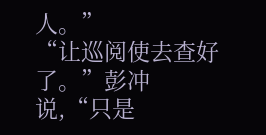人。”
“让巡阅使去查好了。”彭冲说,“只是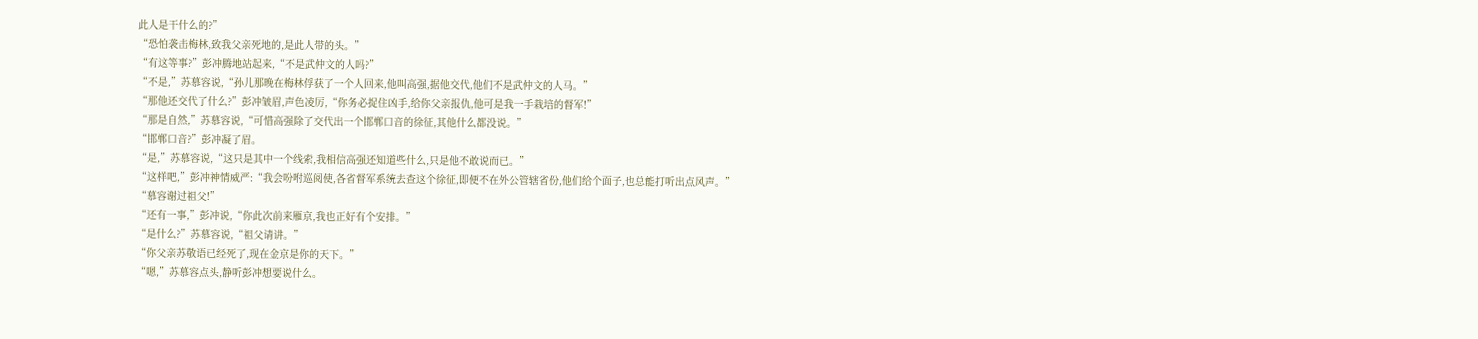此人是干什么的?”
“恐怕袭击梅林,致我父亲死地的,是此人带的头。”
“有这等事?”彭冲腾地站起来,“不是武仲文的人吗?”
“不是,”苏慕容说,“孙儿那晚在梅林俘获了一个人回来,他叫高强,据他交代,他们不是武仲文的人马。”
“那他还交代了什么?”彭冲皱眉,声色凌厉,“你务必捉住凶手,给你父亲报仇,他可是我一手栽培的督军!”
“那是自然,”苏慕容说,“可惜高强除了交代出一个邯郸口音的徐征,其他什么都没说。”
“邯郸口音?”彭冲凝了眉。
“是,”苏慕容说,“这只是其中一个线索,我相信高强还知道些什么,只是他不敢说而已。”
“这样吧,”彭冲神情威严:“我会吩咐巡阅使,各省督军系统去查这个徐征,即便不在外公管辖省份,他们给个面子,也总能打听出点风声。”
“慕容谢过祖父!”
“还有一事,”彭冲说,“你此次前来雁京,我也正好有个安排。”
“是什么?”苏慕容说,“祖父请讲。”
“你父亲苏敬语已经死了,现在金京是你的天下。”
“嗯,”苏慕容点头,静听彭冲想要说什么。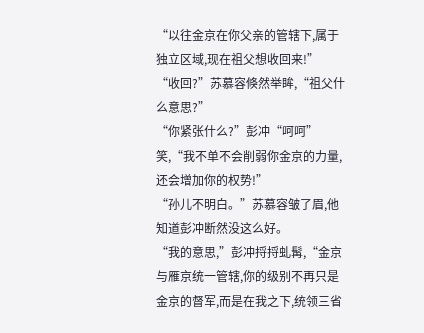“以往金京在你父亲的管辖下,属于独立区域,现在祖父想收回来!”
“收回?”苏慕容倏然举眸,“祖父什么意思?”
“你紧张什么?”彭冲“呵呵”笑,“我不单不会削弱你金京的力量,还会增加你的权势!”
“孙儿不明白。”苏慕容皱了眉,他知道彭冲断然没这么好。
“我的意思,”彭冲捋捋虬髯,“金京与雁京统一管辖,你的级别不再只是金京的督军,而是在我之下,统领三省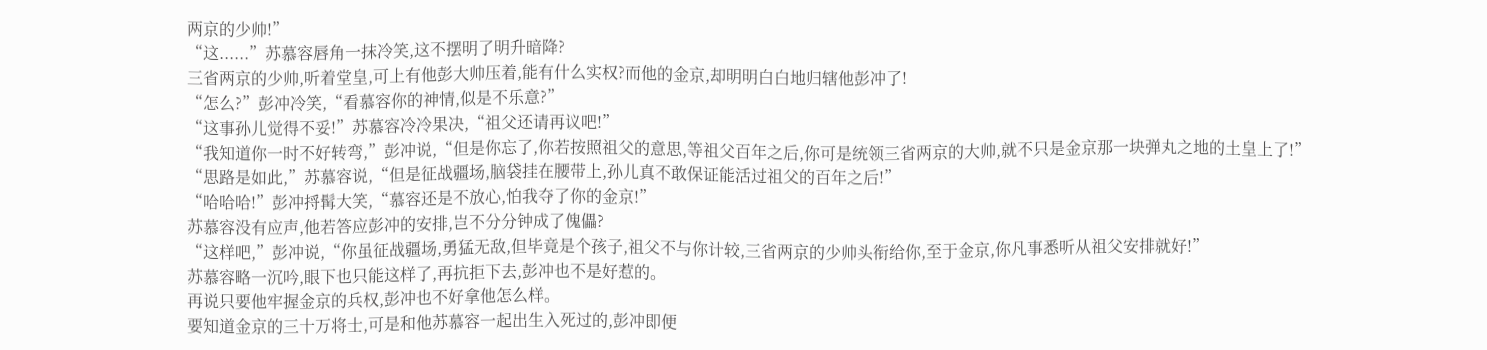两京的少帅!”
“这......”苏慕容唇角一抹冷笑,这不摆明了明升暗降?
三省两京的少帅,听着堂皇,可上有他彭大帅压着,能有什么实权?而他的金京,却明明白白地归辖他彭冲了!
“怎么?”彭冲冷笑,“看慕容你的神情,似是不乐意?”
“这事孙儿觉得不妥!”苏慕容冷冷果决,“祖父还请再议吧!”
“我知道你一时不好转弯,”彭冲说,“但是你忘了,你若按照祖父的意思,等祖父百年之后,你可是统领三省两京的大帅,就不只是金京那一块弹丸之地的土皇上了!”
“思路是如此,”苏慕容说,“但是征战疆场,脑袋挂在腰带上,孙儿真不敢保证能活过祖父的百年之后!”
“哈哈哈!”彭冲捋髯大笑,“慕容还是不放心,怕我夺了你的金京!”
苏慕容没有应声,他若答应彭冲的安排,岂不分分钟成了傀儡?
“这样吧,”彭冲说,“你虽征战疆场,勇猛无敌,但毕竟是个孩子,祖父不与你计较,三省两京的少帅头衔给你,至于金京,你凡事悉听从祖父安排就好!”
苏慕容略一沉吟,眼下也只能这样了,再抗拒下去,彭冲也不是好惹的。
再说只要他牢握金京的兵权,彭冲也不好拿他怎么样。
要知道金京的三十万将士,可是和他苏慕容一起出生入死过的,彭冲即便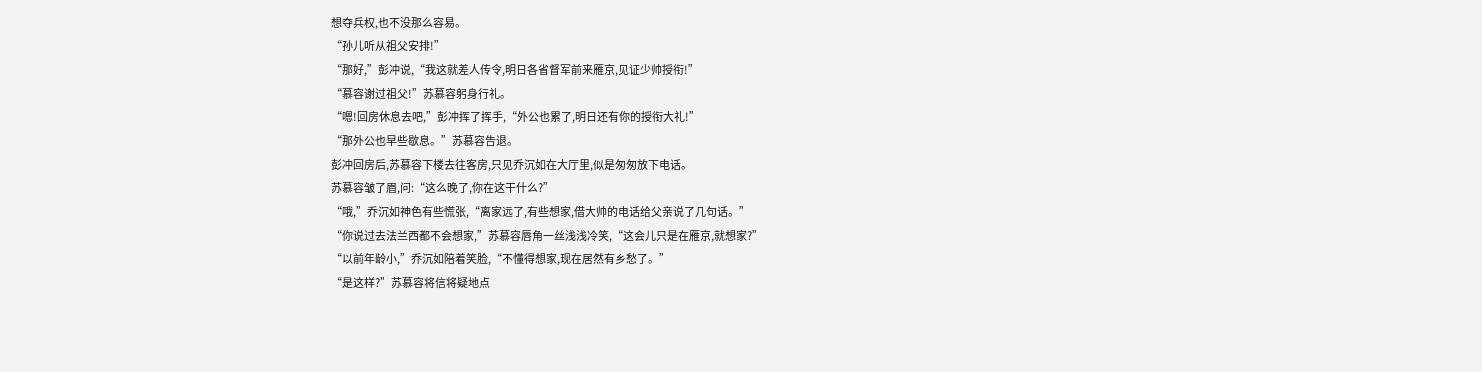想夺兵权,也不没那么容易。
“孙儿听从祖父安排!”
“那好,”彭冲说,“我这就差人传令,明日各省督军前来雁京,见证少帅授衔!”
“慕容谢过祖父!”苏慕容躬身行礼。
“嗯!回房休息去吧,”彭冲挥了挥手,“外公也累了,明日还有你的授衔大礼!”
“那外公也早些歇息。”苏慕容告退。
彭冲回房后,苏慕容下楼去往客房,只见乔沉如在大厅里,似是匆匆放下电话。
苏慕容皱了眉,问:“这么晚了,你在这干什么?”
“哦,”乔沉如神色有些慌张,“离家远了,有些想家,借大帅的电话给父亲说了几句话。”
“你说过去法兰西都不会想家,”苏慕容唇角一丝浅浅冷笑,“这会儿只是在雁京,就想家?”
“以前年龄小,”乔沉如陪着笑脸,“不懂得想家,现在居然有乡愁了。”
“是这样?”苏慕容将信将疑地点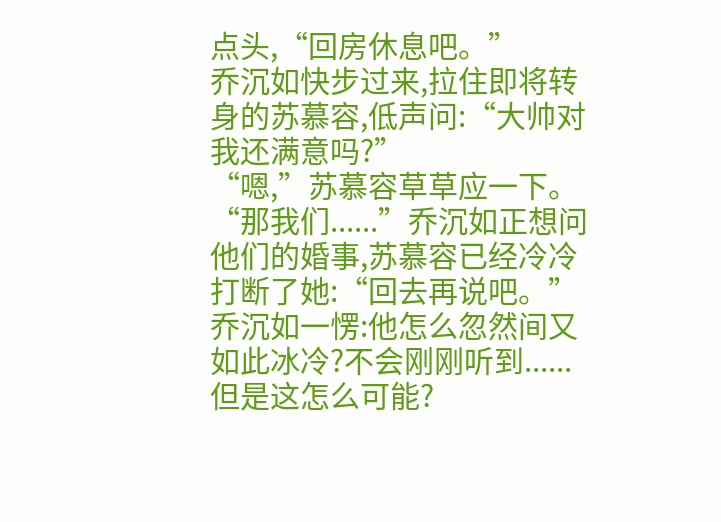点头,“回房休息吧。”
乔沉如快步过来,拉住即将转身的苏慕容,低声问:“大帅对我还满意吗?”
“嗯,”苏慕容草草应一下。
“那我们......”乔沉如正想问他们的婚事,苏慕容已经冷冷打断了她:“回去再说吧。”
乔沉如一愣:他怎么忽然间又如此冰冷?不会刚刚听到......
但是这怎么可能?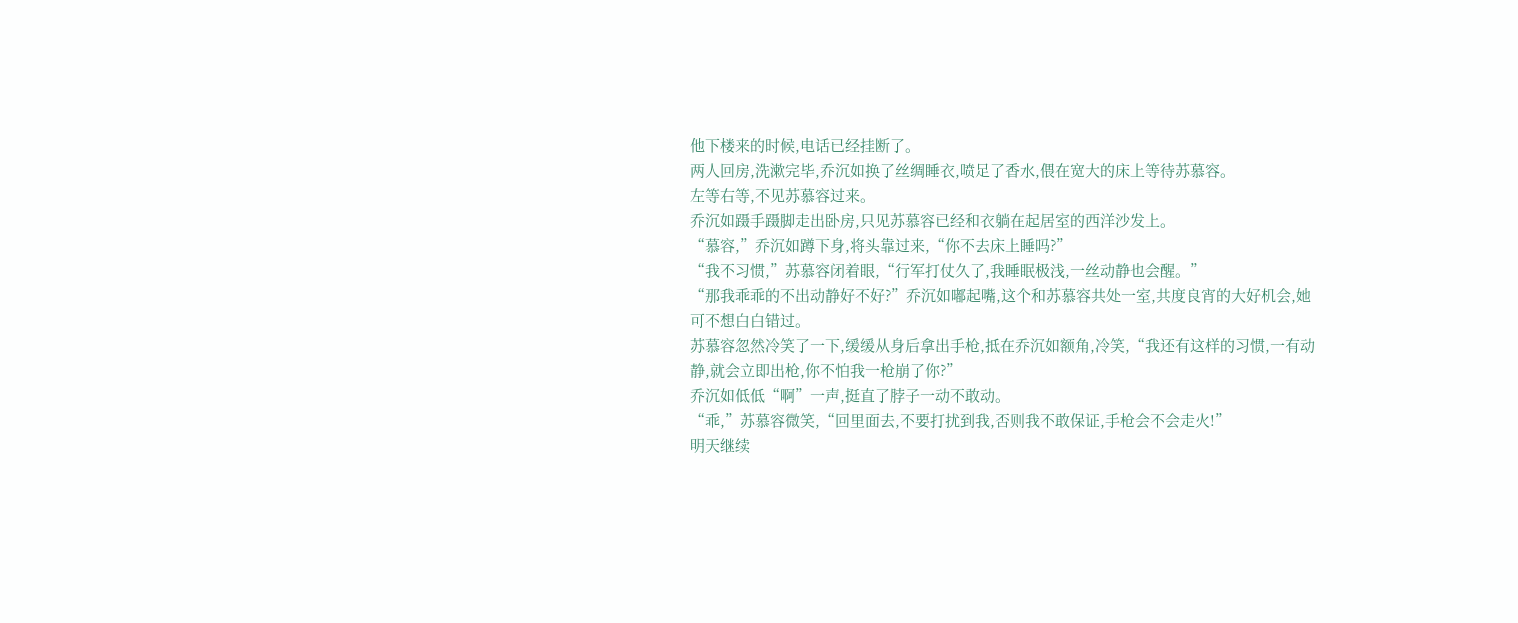他下楼来的时候,电话已经挂断了。
两人回房,洗漱完毕,乔沉如换了丝绸睡衣,喷足了香水,偎在宽大的床上等待苏慕容。
左等右等,不见苏慕容过来。
乔沉如蹑手蹑脚走出卧房,只见苏慕容已经和衣躺在起居室的西洋沙发上。
“慕容,”乔沉如蹲下身,将头靠过来,“你不去床上睡吗?”
“我不习惯,”苏慕容闭着眼,“行军打仗久了,我睡眠极浅,一丝动静也会醒。”
“那我乖乖的不出动静好不好?”乔沉如嘟起嘴,这个和苏慕容共处一室,共度良宵的大好机会,她可不想白白错过。
苏慕容忽然冷笑了一下,缓缓从身后拿出手枪,抵在乔沉如额角,冷笑,“我还有这样的习惯,一有动静,就会立即出枪,你不怕我一枪崩了你?”
乔沉如低低“啊”一声,挺直了脖子一动不敢动。
“乖,”苏慕容微笑,“回里面去,不要打扰到我,否则我不敢保证,手枪会不会走火!”
明天继续